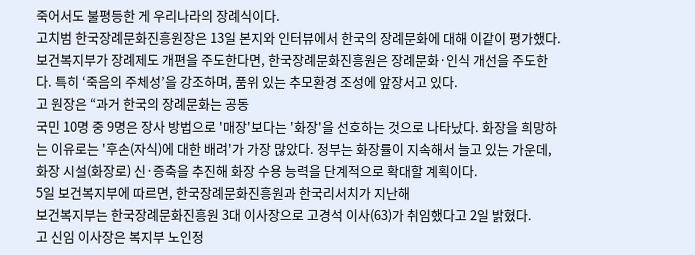죽어서도 불평등한 게 우리나라의 장례식이다.
고치범 한국장례문화진흥원장은 13일 본지와 인터뷰에서 한국의 장례문화에 대해 이같이 평가했다.
보건복지부가 장례제도 개편을 주도한다면, 한국장례문화진흥원은 장례문화·인식 개선을 주도한다. 특히 ‘죽음의 주체성’을 강조하며, 품위 있는 추모환경 조성에 앞장서고 있다.
고 원장은 “과거 한국의 장례문화는 공동
국민 10명 중 9명은 장사 방법으로 '매장'보다는 '화장'을 선호하는 것으로 나타났다. 화장을 희망하는 이유로는 '후손(자식)에 대한 배려'가 가장 많았다. 정부는 화장률이 지속해서 늘고 있는 가운데, 화장 시설(화장로) 신·증축을 추진해 화장 수용 능력을 단계적으로 확대할 계획이다.
5일 보건복지부에 따르면, 한국장례문화진흥원과 한국리서치가 지난해
보건복지부는 한국장례문화진흥원 3대 이사장으로 고경석 이사(63)가 취임했다고 2일 밝혔다.
고 신임 이사장은 복지부 노인정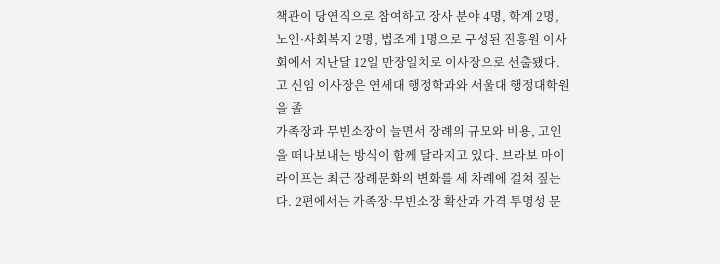책관이 당연직으로 참여하고 장사 분야 4명, 학계 2명, 노인·사회복지 2명, 법조계 1명으로 구성된 진흥원 이사회에서 지난달 12일 만장일치로 이사장으로 선출됐다.
고 신임 이사장은 연세대 행정학과와 서울대 행정대학원을 졸
가족장과 무빈소장이 늘면서 장례의 규모와 비용, 고인을 떠나보내는 방식이 함께 달라지고 있다. 브라보 마이 라이프는 최근 장례문화의 변화를 세 차례에 걸쳐 짚는다. 2편에서는 가족장·무빈소장 확산과 가격 투명성 문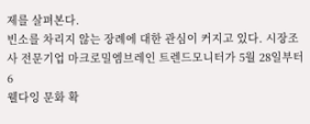제를 살펴본다.
빈소를 차리지 않는 장례에 대한 관심이 커지고 있다. 시장조사 전문기업 마크로밀엠브레인 트렌드모니터가 5월 28일부터 6
웰다잉 문화 확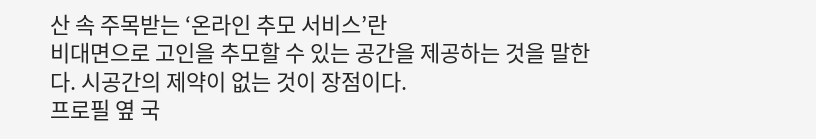산 속 주목받는 ‘온라인 추모 서비스’란
비대면으로 고인을 추모할 수 있는 공간을 제공하는 것을 말한다. 시공간의 제약이 없는 것이 장점이다.
프로필 옆 국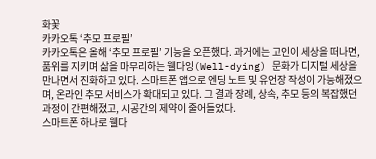화꽃
카카오톡 ‘추모 프로필’
카카오톡은 올해 ‘추모 프로필’ 기능을 오픈했다. 과거에는 고인이 세상을 떠나면,
품위를 지키며 삶을 마무리하는 웰다잉(Well-dying) 문화가 디지털 세상을 만나면서 진화하고 있다. 스마트폰 앱으로 엔딩 노트 및 유언장 작성이 가능해졌으며, 온라인 추모 서비스가 확대되고 있다. 그 결과 장례, 상속, 추모 등의 복잡했던 과정이 간편해졌고, 시공간의 제약이 줄어들었다.
스마트폰 하나로 웰다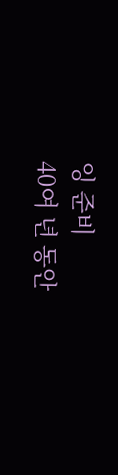잉 준비
40여 년 동안